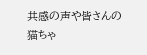共感の声や皆さんの猫ちゃ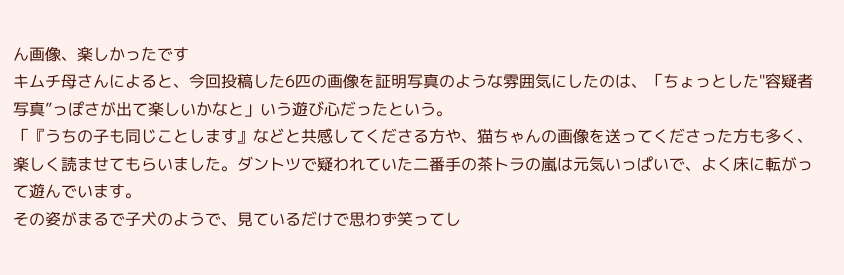ん画像、楽しかったです
キムチ母さんによると、今回投稿した6匹の画像を証明写真のような雰囲気にしたのは、「ちょっとした"容疑者写真”っぽさが出て楽しいかなと」いう遊び心だったという。
「『うちの子も同じことします』などと共感してくださる方や、猫ちゃんの画像を送ってくださった方も多く、楽しく読ませてもらいました。ダントツで疑われていた二番手の茶トラの嵐は元気いっぱいで、よく床に転がって遊んでいます。
その姿がまるで子犬のようで、見ているだけで思わず笑ってし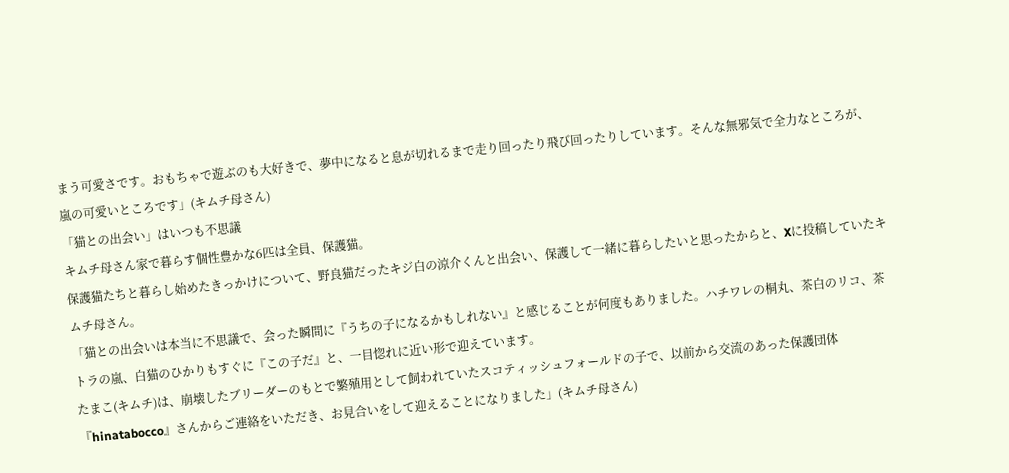まう可愛さです。おもちゃで遊ぶのも大好きで、夢中になると息が切れるまで走り回ったり飛び回ったりしています。そんな無邪気で全力なところが、嵐の可愛いところです」(キムチ母さん)
「猫との出会い」はいつも不思議
キムチ母さん家で暮らす個性豊かな6匹は全員、保護猫。
保護猫たちと暮らし始めたきっかけについて、野良猫だったキジ白の涼介くんと出会い、保護して一緒に暮らしたいと思ったからと、Xに投稿していたキムチ母さん。
「猫との出会いは本当に不思議で、会った瞬間に『うちの子になるかもしれない』と感じることが何度もありました。ハチワレの桐丸、茶白のリコ、茶トラの嵐、白猫のひかりもすぐに『この子だ』と、一目惚れに近い形で迎えています。
たまこ(キムチ)は、崩壊したブリーダーのもとで繁殖用として飼われていたスコティッシュフォールドの子で、以前から交流のあった保護団体『hinatabocco』さんからご連絡をいただき、お見合いをして迎えることになりました」(キムチ母さん)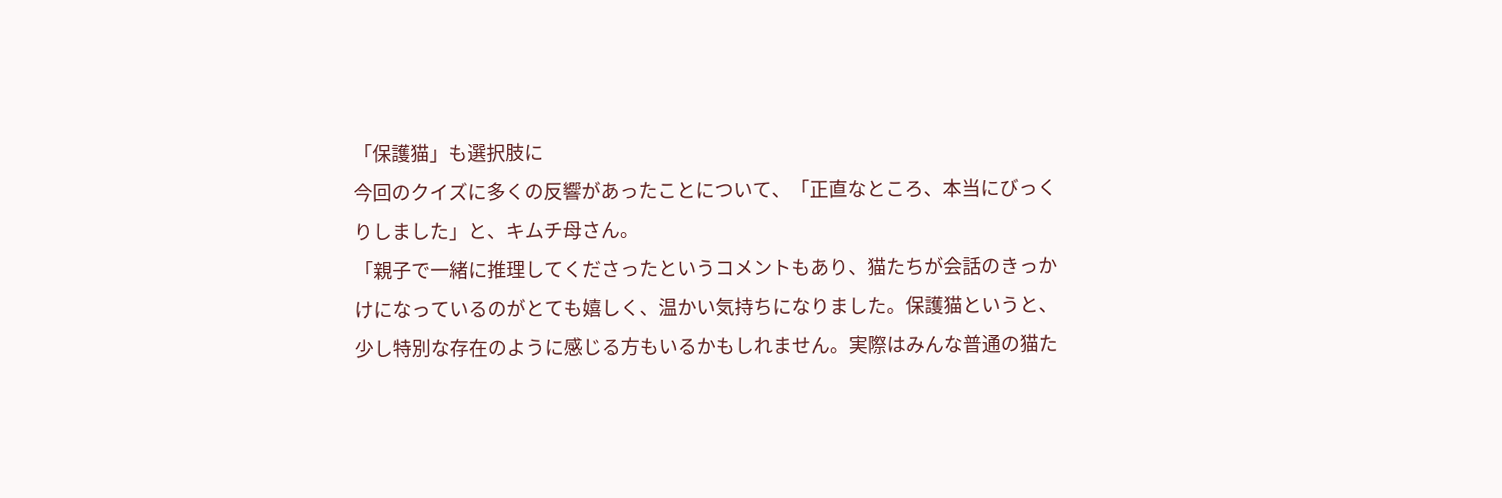「保護猫」も選択肢に
今回のクイズに多くの反響があったことについて、「正直なところ、本当にびっくりしました」と、キムチ母さん。
「親子で一緒に推理してくださったというコメントもあり、猫たちが会話のきっかけになっているのがとても嬉しく、温かい気持ちになりました。保護猫というと、少し特別な存在のように感じる方もいるかもしれません。実際はみんな普通の猫た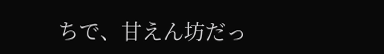ちで、甘えん坊だっ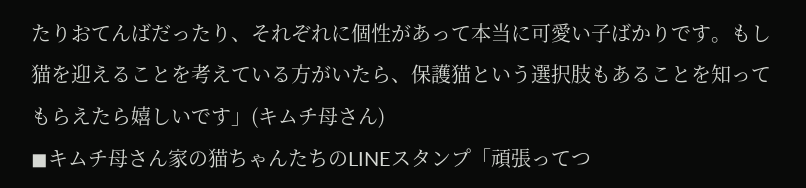たりおてんばだったり、それぞれに個性があって本当に可愛い子ばかりです。もし猫を迎えることを考えている方がいたら、保護猫という選択肢もあることを知ってもらえたら嬉しいです」(キムチ母さん)
◼キムチ母さん家の猫ちゃんたちのLINEスタンプ「頑張ってつ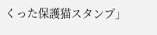くった保護猫スタンプ」